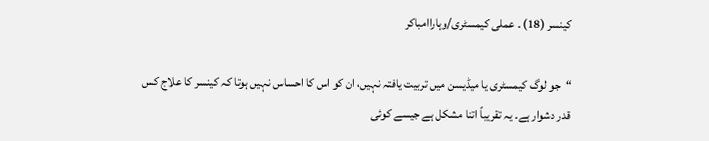کینسر (18) ۔ عملی کیمسٹری/وہاراامباکر

“جو لوگ کیمسٹری یا میڈیسن میں تربیت یافتہ نہیں، ان کو اس کا احساس نہیں ہوتا کہ کینسر کا علاج کس قدر دشوار ہے۔ یہ تقریباً اتنا مشکل ہے جیسے کوئی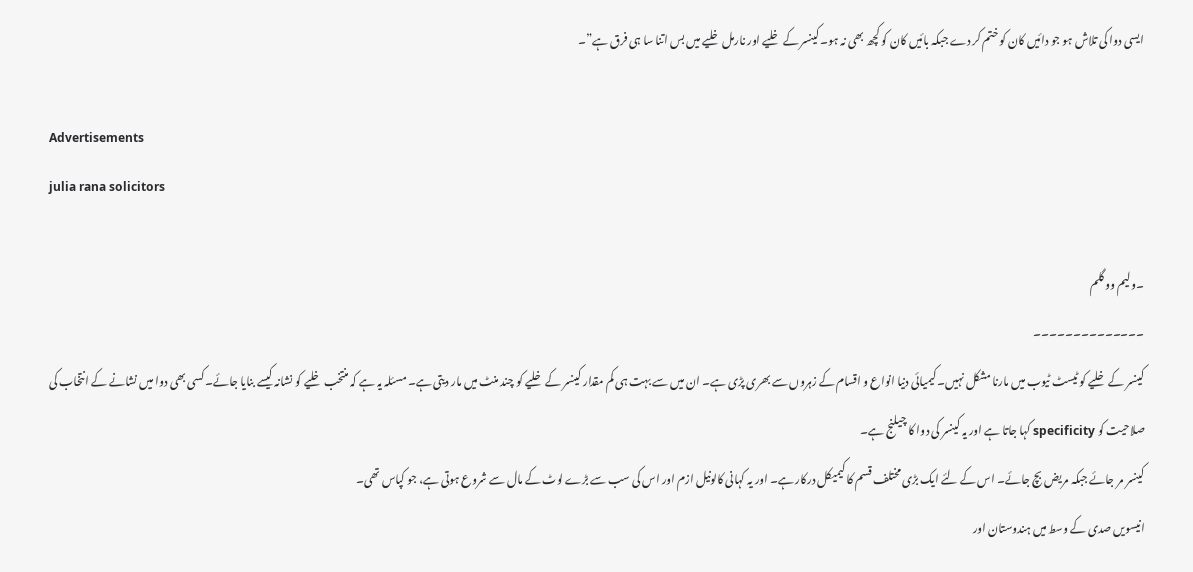ایسی دوا کی تلاش ہو جو دائیں کان کو ختم کر دے جبکہ بائیں کان کو کچھ بھی نہ ہو۔ کینسر کے خلیے اور نارمل خلیے میں بس اتنا سا ہی فرق ہے”۔

Advertisements
julia rana solicitors

۔ولیم ووگلم
۔۔۔۔۔۔۔۔۔۔۔۔۔۔
کینسر کے خلیے کو ٹیسٹ ٹیوب میں مارنا مشکل نہیں۔ کیمیائی دنیا انواع و اقسام کے زہروں سے بھری پڑی ہے۔ ان میں سے بہت ہی کم مقدار کینسر کے خلیے کو چند منٹ میں مار دیتی ہے۔ مسئلہ یہ ہے کہ منتخب خلیے کو نشانہ کیسے بنایا جائے۔ کسی بھی دوا میں نشانے کے انتخاب کی صلاحیت کو specificity کہا جاتا ہے اور یہ کینسر کی دوا کا چیلنج ہے۔
کینسر مر جائے جبکہ مریض بچ جائے۔ اس کے لئے ایک بڑی مختلف قسم کا کیمیکل درکار ہے۔ اور یہ کہانی کالونیل ازم اور اس کی سب سے بڑے لوٹ کے مال سے شروع ہوتی ہے، جو کپاس تھی۔
انیسویں صدی کے وسط میں ہندوستان اور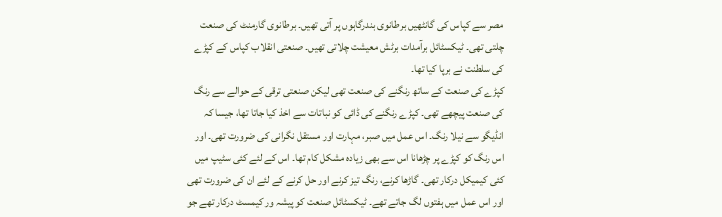مصر سے کپاس کی گانٹھیں برطانوی بندرگاہوں پر آتی تھیں۔ برطانوی گارمنٹ کی صنعت چلتی تھی۔ ٹیکسٹائل برآمدات برٹش معیشت چلاتی تھیں۔ صنعتی انقلاب کپاس کے کپڑے کی سلطنت نے برپا کیا تھا۔
کپڑے کی صنعت کے ساتھ رنگنے کی صنعت تھی لیکن صنعتی ترقی کے حوالے سے رنگ کی صنعت پیچھے تھی۔ کپڑے رنگنے کی ڈائی کو نباتات سے اخذ کیا جاتا تھا، جیسا کہ انڈیگو سے نیلا رنگ۔ اس عمل میں صبر، مہارت اور مستقل نگرانی کی ضرورت تھی۔ اور اس رنگ کو کپڑے پر چڑھانا اس سے بھی زیادہ مشکل کام تھا۔ اس کے لئے کئی سٹیپ میں کئی کیمیکل درکار تھی۔ گاڑھا کرنے، رنگ تیز کرنے اور حل کرنے کے لئے ان کی ضرورت تھی اور اس عمل میں ہفتوں لگ جاتے تھے۔ ٹیکسٹائل صنعت کو پیشہ ور کیمسٹ درکار تھے جو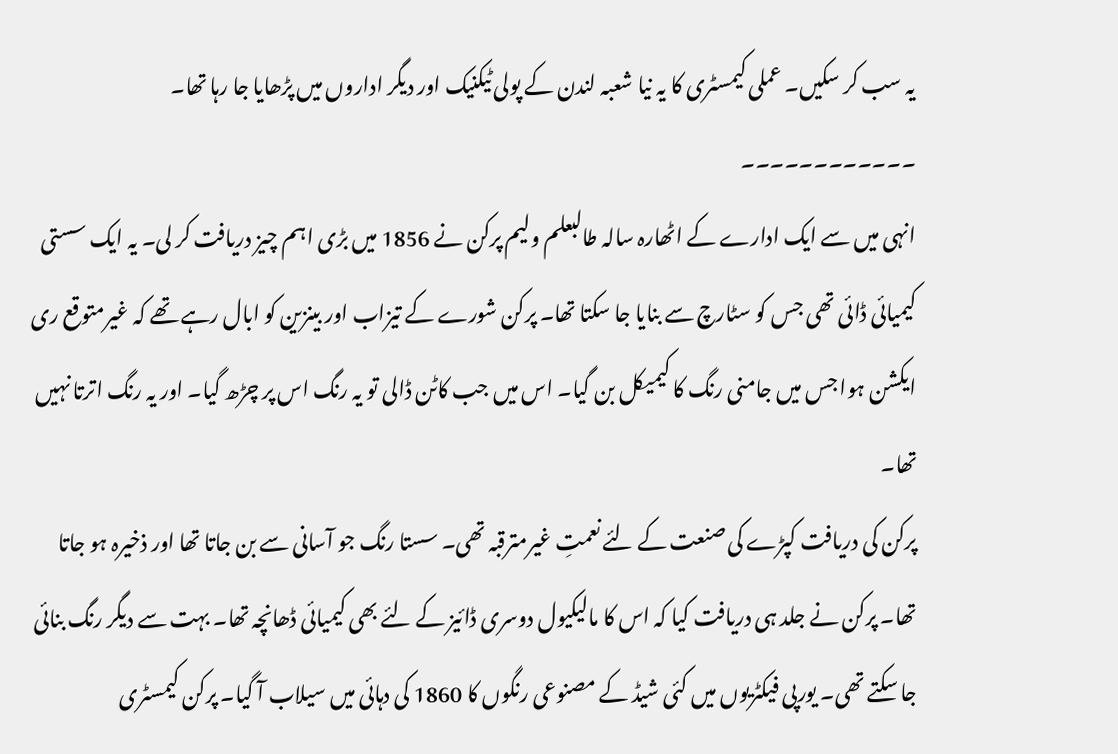یہ سب کر سکیں۔ عملی کیمسٹری کا یہ نیا شعبہ لندن کے پولی ٹیکنیک اور دیگر اداروں میں پڑھایا جا رہا تھا۔
۔۔۔۔۔۔۔۔۔۔۔۔
انہی میں سے ایک ادارے کے اٹھارہ سالہ طالبعلم ولیم پرکن نے 1856 میں بڑی اہم چیز دریافت کر لی۔ یہ ایک سستی کیمیائی ڈائی تھی جس کو سٹارچ سے بنایا جا سکتا تھا۔ پرکن شورے کے تیزاب اور بینزین کو ابال رہے تھے کہ غیرمتوقع ری ایکشن ہوا جس میں جامنی رنگ کا کیمیکل بن گیا۔ اس میں جب کاٹن ڈالی تو یہ رنگ اس پر چڑھ گیا۔ اور یہ رنگ اترتا نہیں تھا۔
پرکن کی دریافت کپڑے کی صنعت کے لئے نعمتِ غیرمترقبہ تھی۔ سستا رنگ جو آسانی سے بن جاتا تھا اور ذخیرہ ہو جاتا تھا۔ پرکن نے جلد ہی دریافت کیا کہ اس کا مالیکیول دوسری ڈائیز کے لئے بھی کیمیائی ڈھانچہ تھا۔ بہت سے دیگر رنگ بنائی جا سکتے تھی۔ یورپی فیکٹریوں میں کئی شیڈ کے مصنوعی رنگوں کا 1860 کی دہائی میں سیلاب آ گیا۔ پرکن کیمسٹری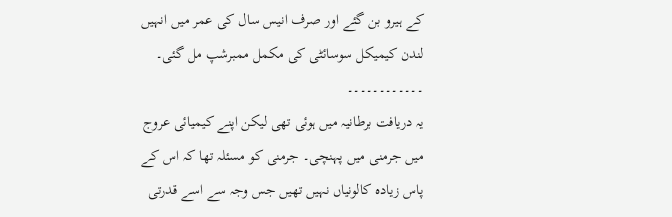کے ہیرو بن گئے اور صرف انیس سال کی عمر میں انہیں لندن کیمیکل سوسائٹی کی مکمل ممبرشپ مل گئی۔
۔۔۔۔۔۔۔۔۔۔۔۔
یہ دریافت برطانیہ میں ہوئی تھی لیکن اپنے کیمیائی عروج میں جرمنی میں پہنچی۔ جرمنی کو مسئلہ تھا کہ اس کے پاس زیادہ کالونیاں نہیں تھیں جس وجہ سے اسے قدرتی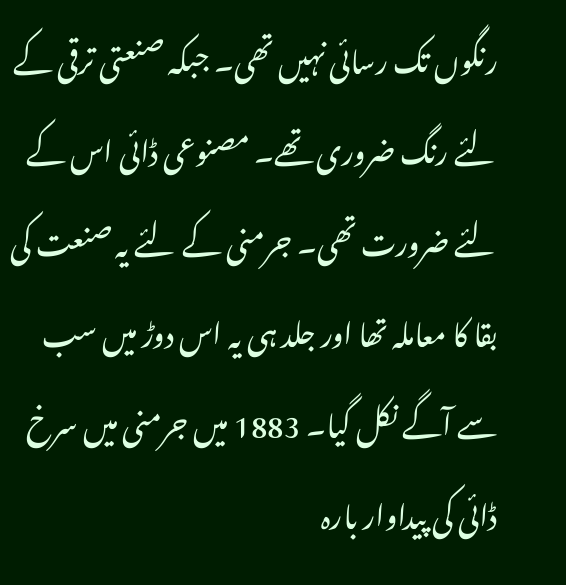رنگوں تک رسائی نہیں تھی۔ جبکہ صنعتی ترقی کے لئے رنگ ضروری تھے۔ مصنوعی ڈائی اس کے لئے ضرورت تھی۔ جرمنی کے لئے یہ صنعت کی بقا کا معاملہ تھا اور جلد ہی یہ اس دوڑ میں سب سے آگے نکل گیا۔ 1883 میں جرمنی میں سرخ ڈائی کی پیداوار بارہ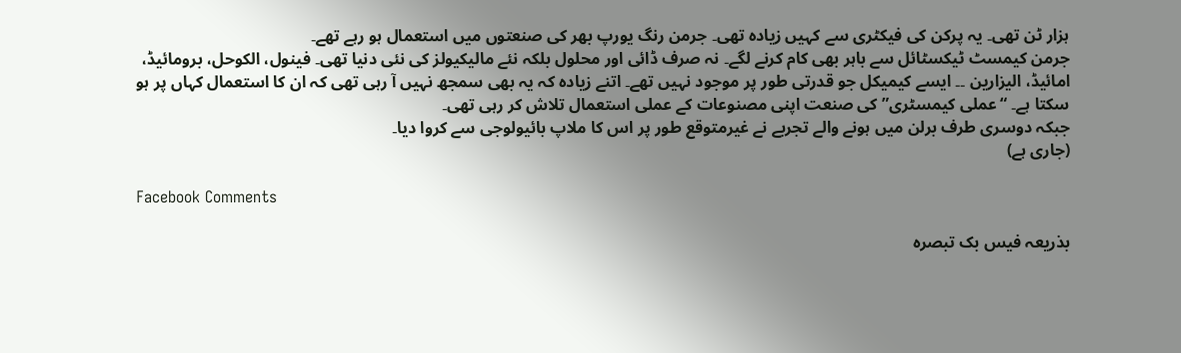ہزار ٹن تھی۔ یہ پرکن کی فیکٹری سے کہیں زیادہ تھی۔ جرمن رنگ یورپ بھر کی صنعتوں میں استعمال ہو رہے تھے۔
جرمن کیمسٹ ٹیکسٹائل سے باہر بھی کام کرنے لگے۔ نہ صرف ڈائی اور محلول بلکہ نئے مالیکیولز کی نئی دنیا تھی۔ فینول، الکوحل، برومائیڈ، امائیڈ، الیزارین ۔۔ ایسے کیمیکل جو قدرتی طور پر موجود نہیں تھے۔ اتنے زیادہ کہ یہ بھی سمجھ نہیں آ رہی تھی کہ ان کا استعمال کہاں پر ہو سکتا ہے۔ “عملی کیمسٹری” کی صنعت اپنی مصنوعات کے عملی استعمال تلاش کر رہی تھی۔
جبکہ دوسری طرف برلن میں ہونے والے تجربے نے غیرمتوقع طور پر اس کا ملاپ بائیولوجی سے کروا دیا۔
(جاری ہے)

Facebook Comments

بذریعہ فیس بک تبصرہ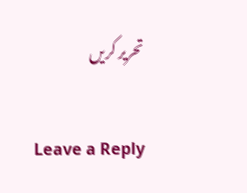تحریر کریں

Leave a Reply